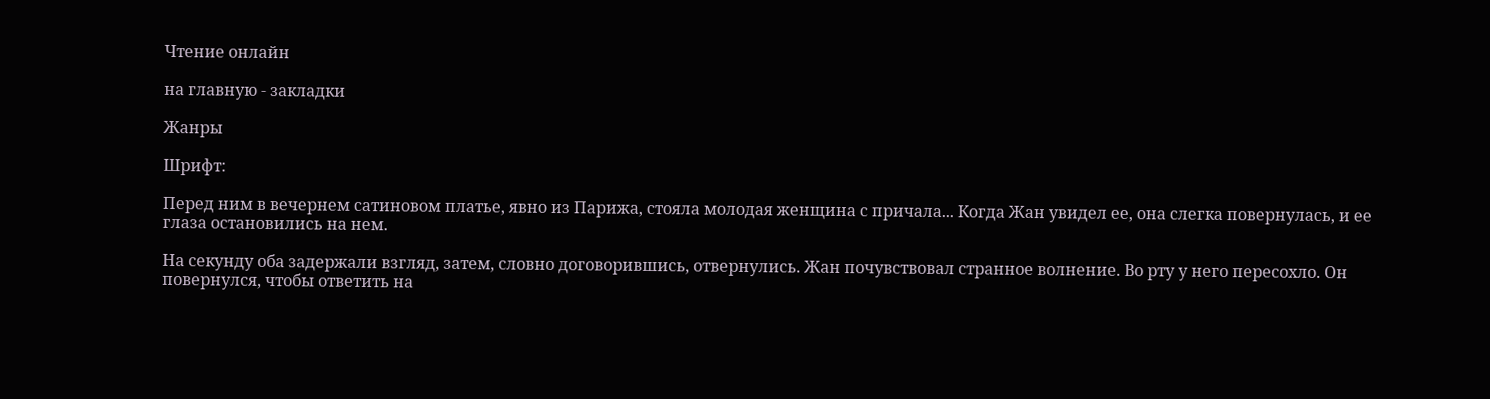Чтение онлайн

на главную - закладки

Жанры

Шрифт:

Перед ним в вечернем сатиновом платье, явно из Парижа, стояла молодая женщина с причала... Когда Жан увидел ее, она слегка повернулась, и ее глаза остановились на нем.

На секунду оба задержали взгляд, затем, словно договорившись, отвернулись. Жан почувствовал странное волнение. Во рту у него пересохло. Он повернулся, чтобы ответить на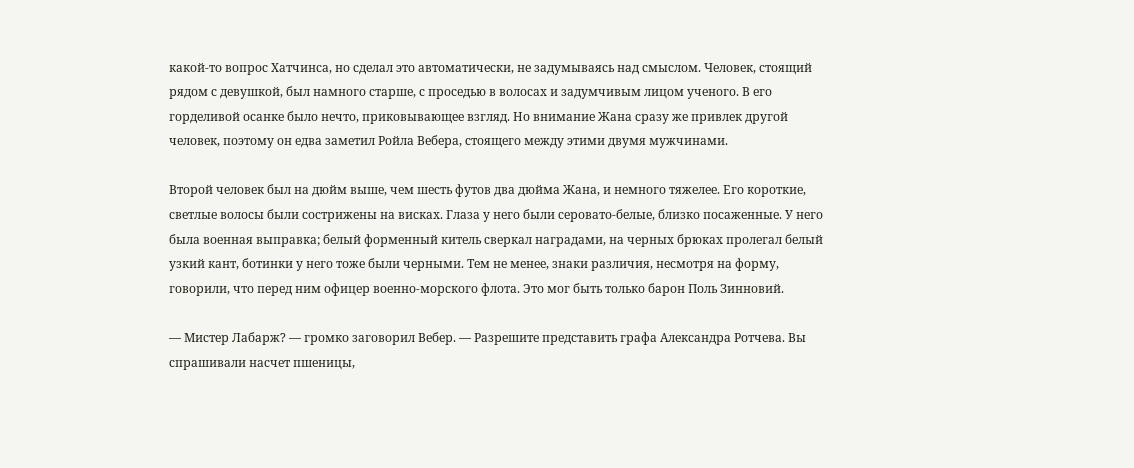какой-то вопрос Хатчинса, но сделал это автоматически, не задумываясь над смыслом. Человек, стоящий рядом с девушкой, был намного старше, с проседью в волосах и задумчивым лицом ученого. В его горделивой осанке было нечто, приковывающее взгляд. Но внимание Жана сразу же привлек другой человек, поэтому он едва заметил Ройла Вебера, стоящего между этими двумя мужчинами.

Второй человек был на дюйм выше, чем шесть футов два дюйма Жана, и немного тяжелее. Его короткие, светлые волосы были сострижены на висках. Глаза у него были серовато-белые, близко посаженные. У него была военная выправка; белый форменный китель сверкал наградами, на черных брюках пролегал белый узкий кант, ботинки у него тоже были черными. Тем не менее, знаки различия, несмотря на форму, говорили, что перед ним офицер военно-морского флота. Это мог быть только барон Поль Зинновий.

— Мистер Лабарж? — громко заговорил Вебер. — Разрешите представить графа Александра Ротчева. Вы спрашивали насчет пшеницы,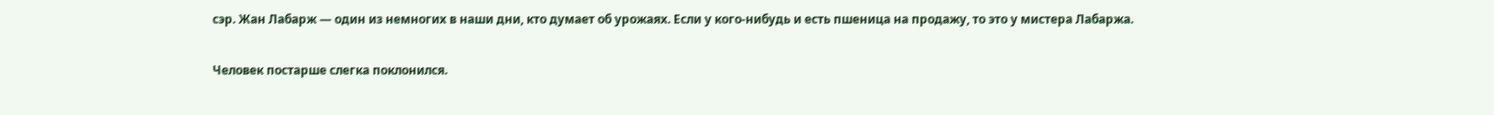сэр. Жан Лабарж — один из немногих в наши дни, кто думает об урожаях. Если у кого-нибудь и есть пшеница на продажу, то это у мистера Лабаржа.

Человек постарше слегка поклонился.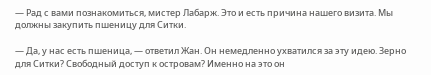— Рад с вами познакомиться, мистер Лабарж. Это и есть причина нашего визита. Мы должны закупить пшеницу для Ситки.

— Да, у нас есть пшеница, — ответил Жан. Он немедленно ухватился за эту идею. Зерно для Ситки? Свободный доступ к островам? Именно на это он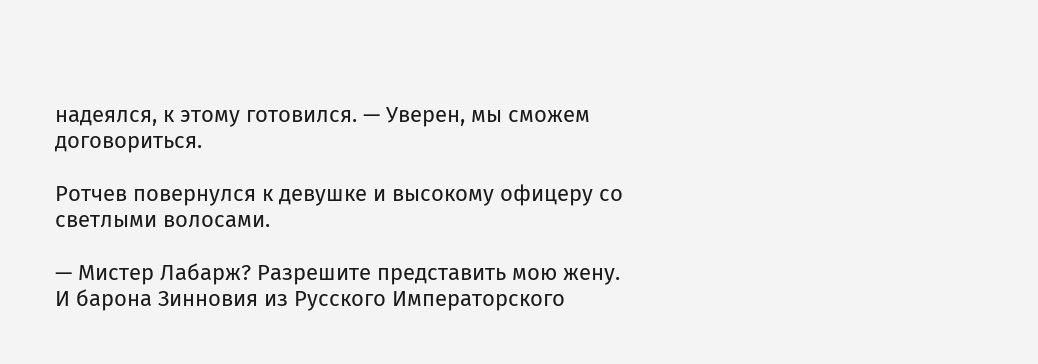надеялся, к этому готовился. — Уверен, мы сможем договориться.

Ротчев повернулся к девушке и высокому офицеру со светлыми волосами.

— Мистер Лабарж? Разрешите представить мою жену. И барона Зинновия из Русского Императорского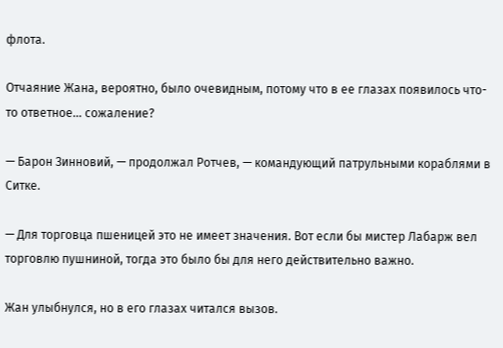флота.

Отчаяние Жана, вероятно, было очевидным, потому что в ее глазах появилось что-то ответное... сожаление?

— Барон Зинновий, — продолжал Ротчев, — командующий патрульными кораблями в Ситке.

— Для торговца пшеницей это не имеет значения. Вот если бы мистер Лабарж вел торговлю пушниной, тогда это было бы для него действительно важно.

Жан улыбнулся, но в его глазах читался вызов.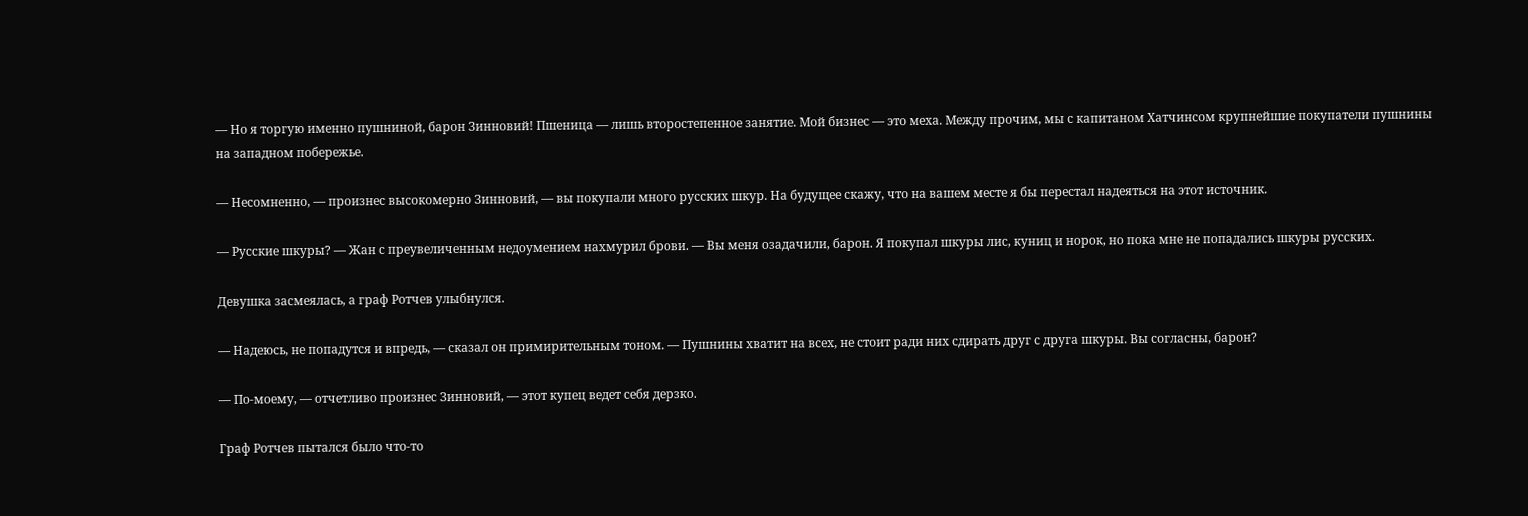— Но я торгую именно пушниной, барон Зинновий! Пшеница — лишь второстепенное занятие. Мой бизнес — это меха. Между прочим, мы с капитаном Хатчинсом крупнейшие покупатели пушнины на западном побережье.

— Несомненно, — произнес высокомерно Зинновий, — вы покупали много русских шкур. На будущее скажу, что на вашем месте я бы перестал надеяться на этот источник.

— Русские шкуры? — Жан с преувеличенным недоумением нахмурил брови. — Вы меня озадачили, барон. Я покупал шкуры лис, куниц и норок, но пока мне не попадались шкуры русских.

Девушка засмеялась, а граф Ротчев улыбнулся.

— Надеюсь, не попадутся и впредь, — сказал он примирительным тоном. — Пушнины хватит на всех, не стоит ради них сдирать друг с друга шкуры. Вы согласны, барон?

— По-моему, — отчетливо произнес Зинновий, — этот купец ведет себя дерзко.

Граф Ротчев пытался было что-то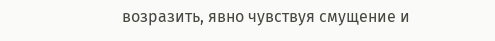возразить, явно чувствуя смущение и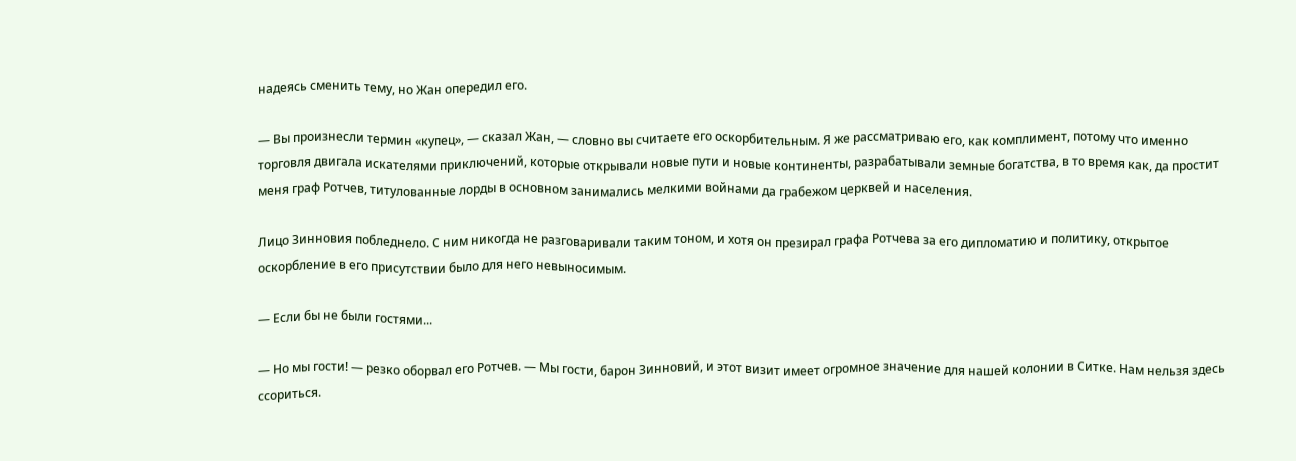надеясь сменить тему, но Жан опередил его.

— Вы произнесли термин «купец», — сказал Жан, — словно вы считаете его оскорбительным. Я же рассматриваю его, как комплимент, потому что именно торговля двигала искателями приключений, которые открывали новые пути и новые континенты, разрабатывали земные богатства, в то время как, да простит меня граф Ротчев, титулованные лорды в основном занимались мелкими войнами да грабежом церквей и населения.

Лицо Зинновия побледнело. С ним никогда не разговаривали таким тоном, и хотя он презирал графа Ротчева за его дипломатию и политику, открытое оскорбление в его присутствии было для него невыносимым.

— Если бы не были гостями...

— Но мы гости! — резко оборвал его Ротчев. — Мы гости, барон Зинновий, и этот визит имеет огромное значение для нашей колонии в Ситке. Нам нельзя здесь ссориться.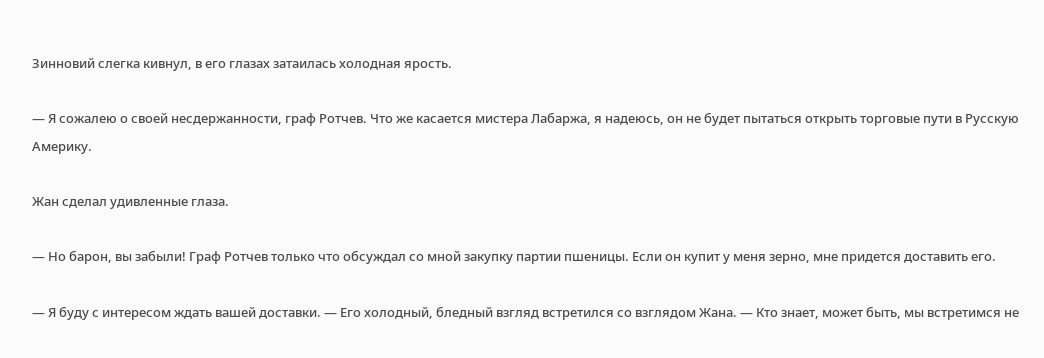Зинновий слегка кивнул, в его глазах затаилась холодная ярость.

— Я сожалею о своей несдержанности, граф Ротчев. Что же касается мистера Лабаржа, я надеюсь, он не будет пытаться открыть торговые пути в Русскую Америку.

Жан сделал удивленные глаза.

— Но барон, вы забыли! Граф Ротчев только что обсуждал со мной закупку партии пшеницы. Если он купит у меня зерно, мне придется доставить его.

— Я буду с интересом ждать вашей доставки. — Его холодный, бледный взгляд встретился со взглядом Жана. — Кто знает, может быть, мы встретимся не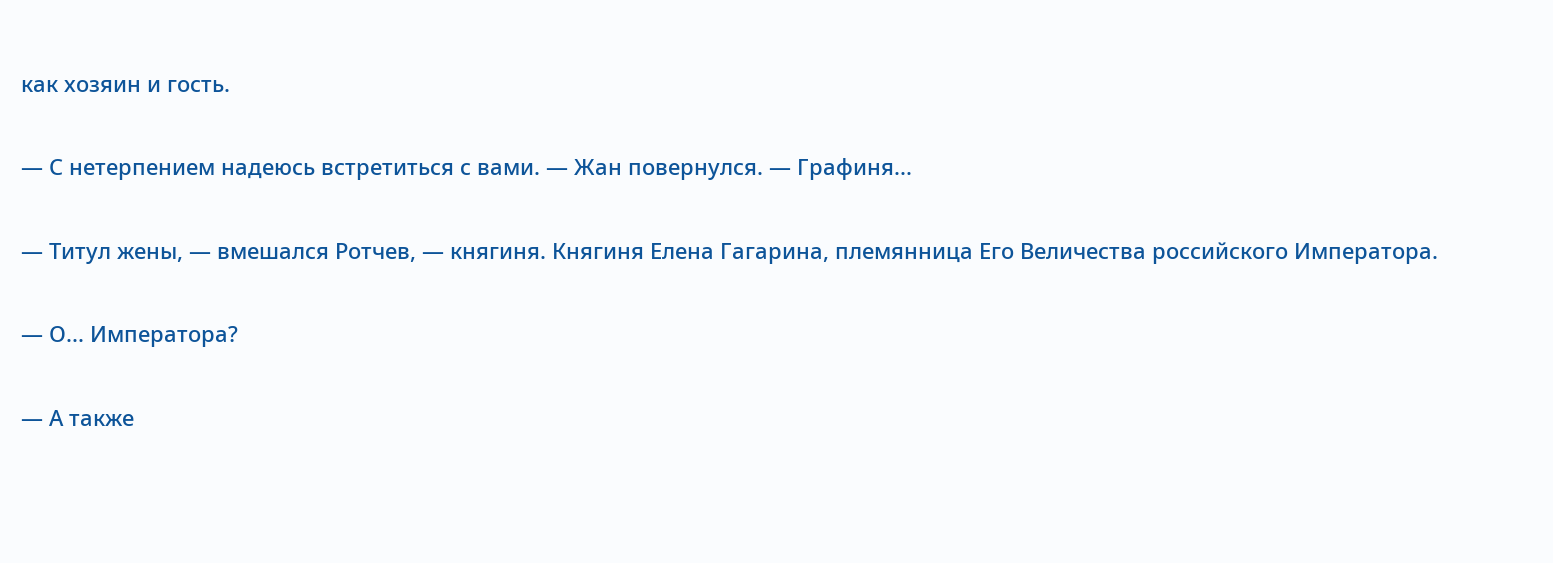как хозяин и гость.

— С нетерпением надеюсь встретиться с вами. — Жан повернулся. — Графиня...

— Титул жены, — вмешался Ротчев, — княгиня. Княгиня Елена Гагарина, племянница Его Величества российского Императора.

— О... Императора?

— А также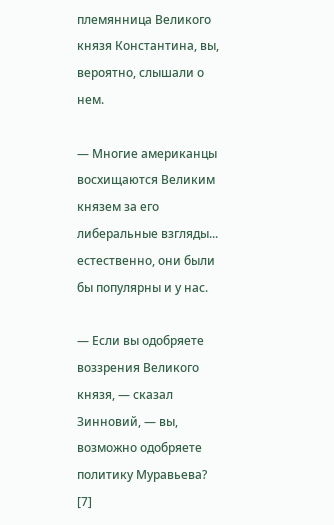племянница Великого князя Константина, вы, вероятно, слышали о нем.

— Многие американцы восхищаются Великим князем за его либеральные взгляды... естественно, они были бы популярны и у нас.

— Если вы одобряете воззрения Великого князя, — сказал Зинновий, — вы, возможно одобряете политику Муравьева? [7]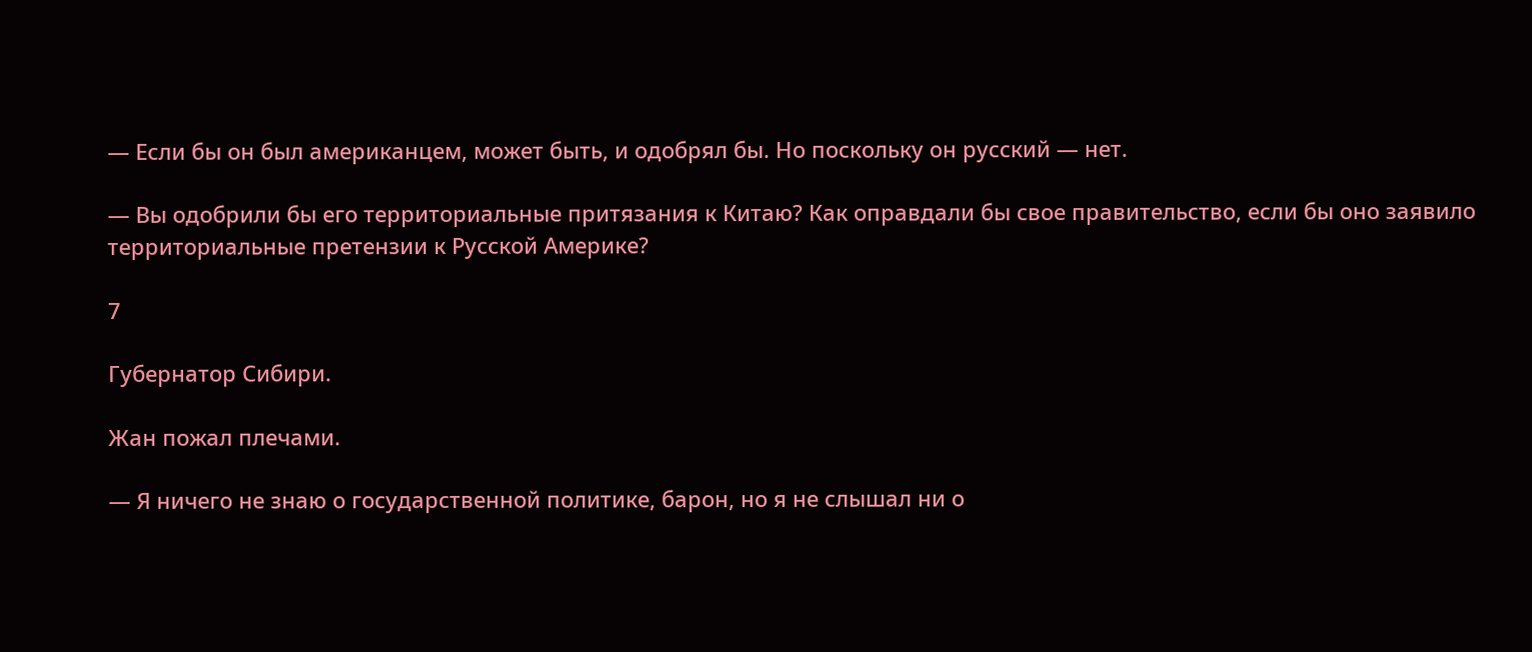— Если бы он был американцем, может быть, и одобрял бы. Но поскольку он русский — нет.

— Вы одобрили бы его территориальные притязания к Китаю? Как оправдали бы свое правительство, если бы оно заявило территориальные претензии к Русской Америке?

7

Губернатор Сибири.

Жан пожал плечами.

— Я ничего не знаю о государственной политике, барон, но я не слышал ни о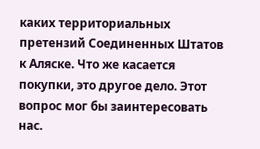каких территориальных претензий Соединенных Штатов к Аляске. Что же касается покупки, это другое дело. Этот вопрос мог бы заинтересовать нас.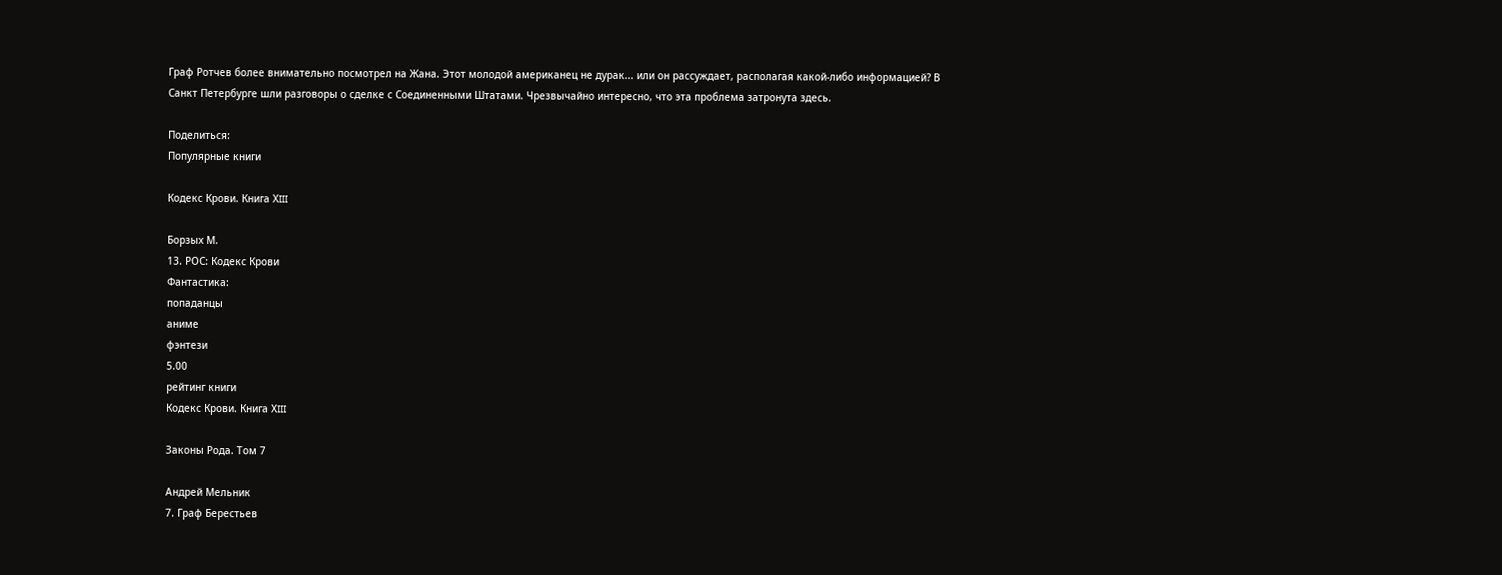Граф Ротчев более внимательно посмотрел на Жана. Этот молодой американец не дурак... или он рассуждает, располагая какой-либо информацией? В Санкт Петербурге шли разговоры о сделке с Соединенными Штатами. Чрезвычайно интересно, что эта проблема затронута здесь.

Поделиться:
Популярные книги

Кодекс Крови. Книга ХIII

Борзых М.
13. РОС: Кодекс Крови
Фантастика:
попаданцы
аниме
фэнтези
5.00
рейтинг книги
Кодекс Крови. Книга ХIII

Законы Рода. Том 7

Андрей Мельник
7. Граф Берестьев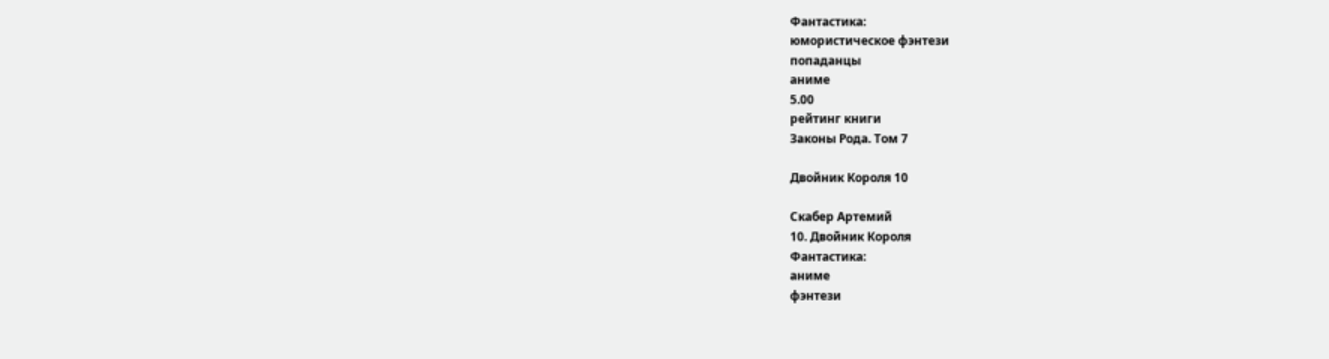Фантастика:
юмористическое фэнтези
попаданцы
аниме
5.00
рейтинг книги
Законы Рода. Том 7

Двойник Короля 10

Скабер Артемий
10. Двойник Короля
Фантастика:
аниме
фэнтези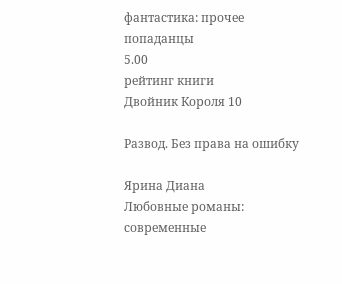фантастика: прочее
попаданцы
5.00
рейтинг книги
Двойник Короля 10

Развод. Без права на ошибку

Ярина Диана
Любовные романы:
современные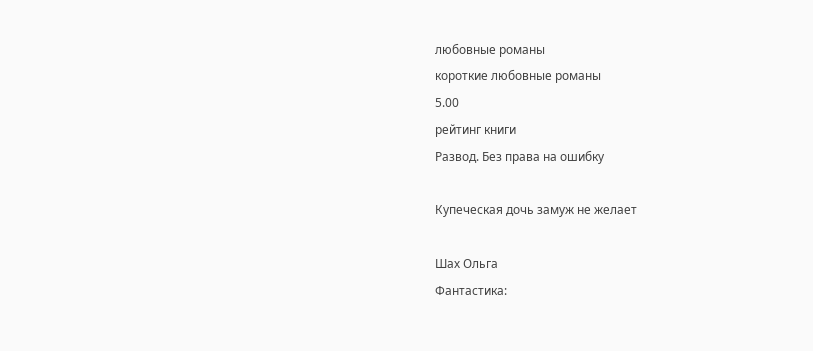любовные романы
короткие любовные романы
5.00
рейтинг книги
Развод. Без права на ошибку

Купеческая дочь замуж не желает

Шах Ольга
Фантастика: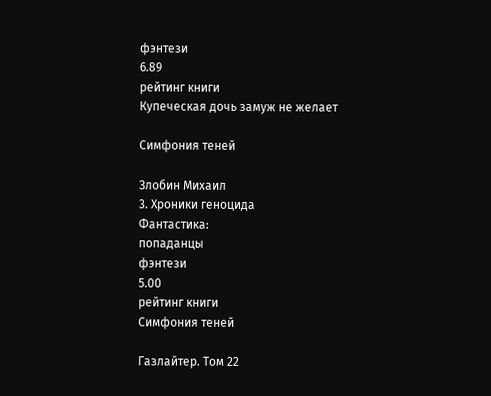фэнтези
6.89
рейтинг книги
Купеческая дочь замуж не желает

Симфония теней

Злобин Михаил
3. Хроники геноцида
Фантастика:
попаданцы
фэнтези
5.00
рейтинг книги
Симфония теней

Газлайтер. Том 22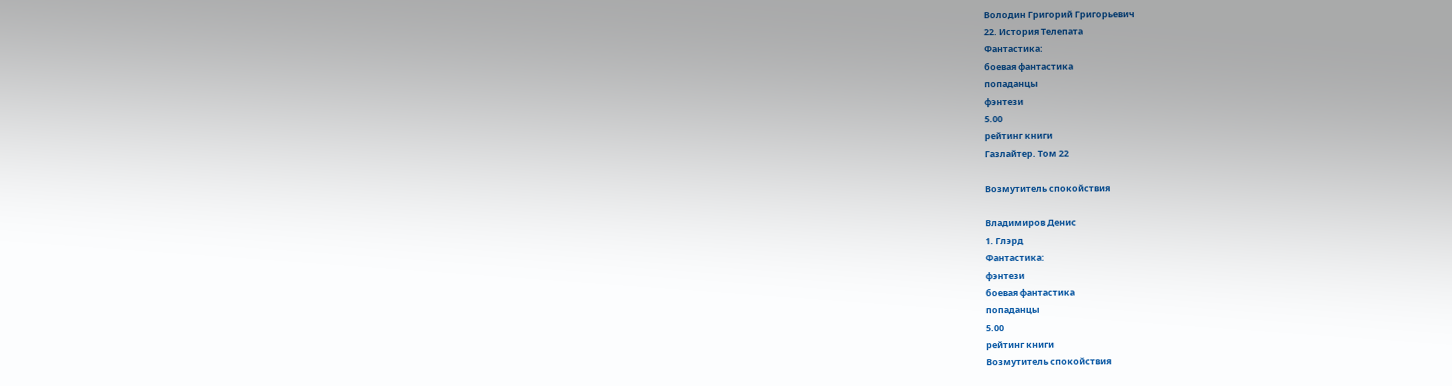Володин Григорий Григорьевич
22. История Телепата
Фантастика:
боевая фантастика
попаданцы
фэнтези
5.00
рейтинг книги
Газлайтер. Том 22

Возмутитель спокойствия

Владимиров Денис
1. Глэрд
Фантастика:
фэнтези
боевая фантастика
попаданцы
5.00
рейтинг книги
Возмутитель спокойствия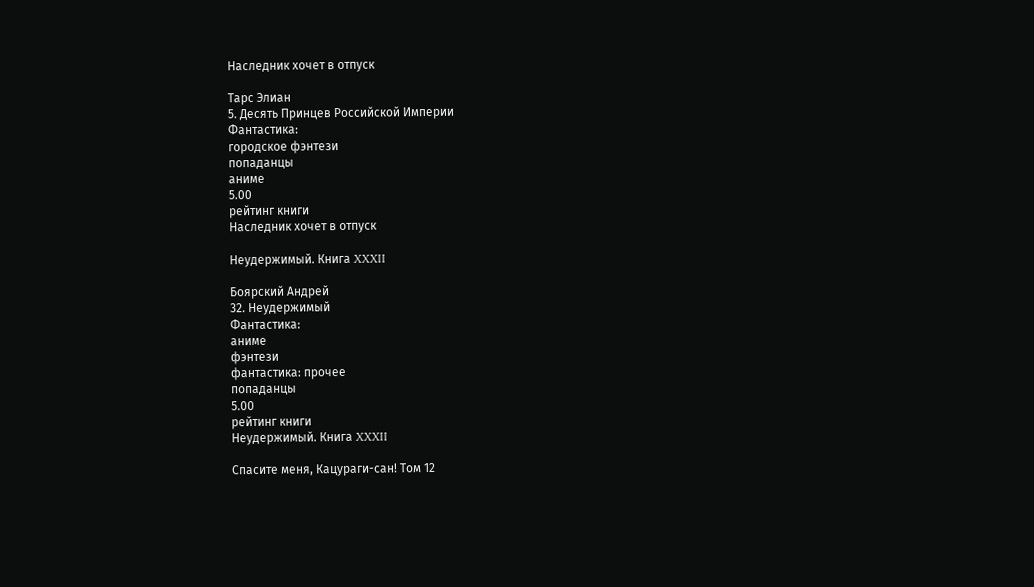Наследник хочет в отпуск

Тарс Элиан
5. Десять Принцев Российской Империи
Фантастика:
городское фэнтези
попаданцы
аниме
5.00
рейтинг книги
Наследник хочет в отпуск

Неудержимый. Книга XXXII

Боярский Андрей
32. Неудержимый
Фантастика:
аниме
фэнтези
фантастика: прочее
попаданцы
5.00
рейтинг книги
Неудержимый. Книга XXXII

Спасите меня, Кацураги-сан! Том 12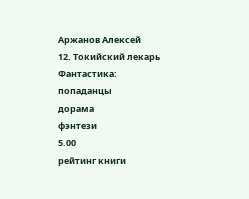Аржанов Алексей
12. Токийский лекарь
Фантастика:
попаданцы
дорама
фэнтези
5.00
рейтинг книги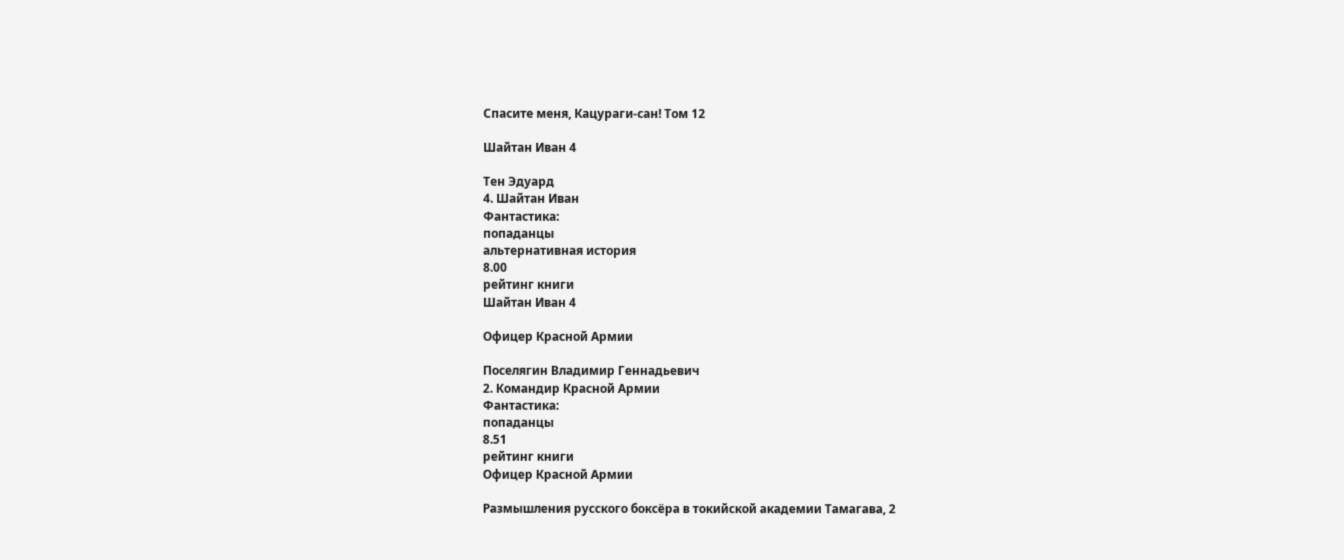Спасите меня, Кацураги-сан! Том 12

Шайтан Иван 4

Тен Эдуард
4. Шайтан Иван
Фантастика:
попаданцы
альтернативная история
8.00
рейтинг книги
Шайтан Иван 4

Офицер Красной Армии

Поселягин Владимир Геннадьевич
2. Командир Красной Армии
Фантастика:
попаданцы
8.51
рейтинг книги
Офицер Красной Армии

Размышления русского боксёра в токийской академии Тамагава, 2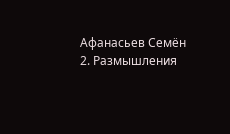Афанасьев Семён
2. Размышления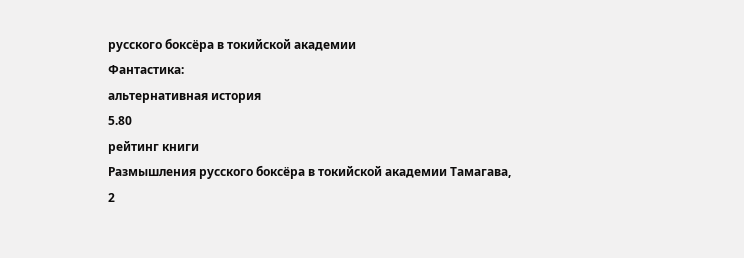русского боксёра в токийской академии
Фантастика:
альтернативная история
5.80
рейтинг книги
Размышления русского боксёра в токийской академии Тамагава, 2